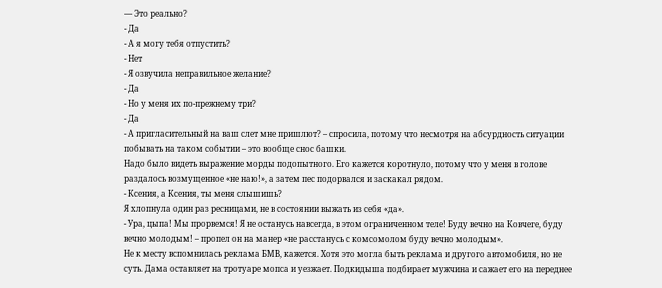— Это реально?
- Да
- А я могу тебя отпустить?
- Нет
- Я озвучила неправильное желание?
- Да
- Но у меня их по-прежнему три?
- Да
- А пригласительный на ваш слет мне пришлют? – спросила, потому что несмотря на абсурдность ситуации побывать на таком событии – это вообще снос башки.
Надо было видеть выражение морды подопытного. Его кажется коротнуло, потому что у меня в голове раздалось возмущенное «не наю!», а затем пес подорвался и заскакал рядом.
- Ксения, а Ксения, ты меня слышишь?
Я хлопнула один раз ресницами, не в состоянии выжать из себя «да».
- Ура, цыпа! Мы прорвемся! Я не останусь навсегда, в этом ограниченном теле! Буду вечно на Ковчеге, буду вечно молодым! – пропел он на манер «не расстанусь с комсомолом буду вечно молодым».
Не к месту вспомнилась реклама БМВ, кажется. Хотя это могла быть реклама и другого автомобиля, но не суть. Дама оставляет на тротуаре мопса и уезжает. Подкидыша подбирает мужчина и сажает его на переднее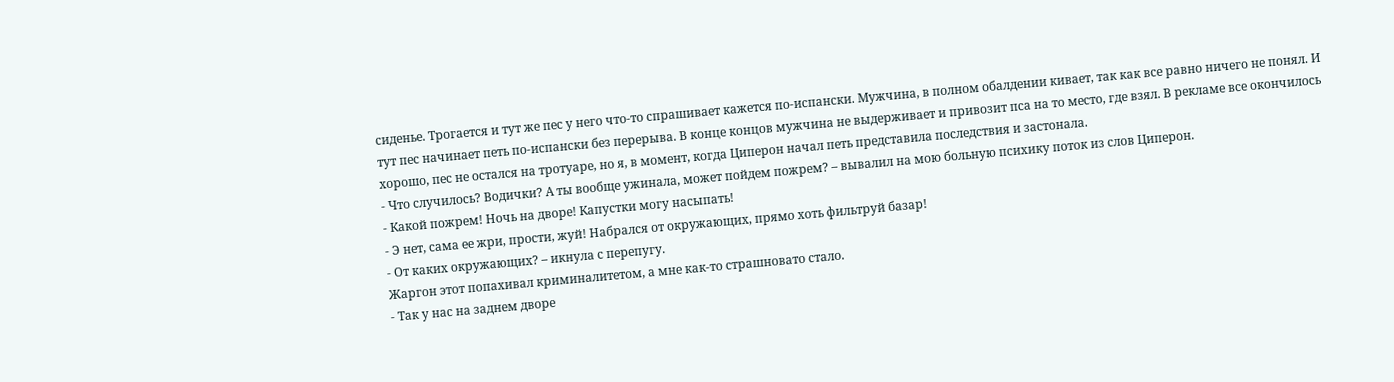сиденье. Трогается и тут же пес у него что-то спрашивает кажется по-испански. Мужчина, в полном обалдении кивает, так как все равно ничего не понял. И тут пес начинает петь по-испански без перерыва. В конце концов мужчина не выдерживает и привозит пса на то место, где взял. В рекламе все окончилось хорошо, пес не остался на тротуаре, но я, в момент, когда Циперон начал петь представила последствия и застонала.
- Что случилось? Водички? А ты вообще ужинала, может пойдем пожрем? – вывалил на мою больную психику поток из слов Циперон.
- Какой пожрем! Ночь на дворе! Капустки могу насыпать!
- Э нет, сама ее жри, прости, жуй! Набрался от окружающих, прямо хоть фильтруй базар!
- От каких окружающих? – икнула с перепугу.
Жаргон этот попахивал криминалитетом, а мне как-то страшновато стало.
- Так у нас на заднем дворе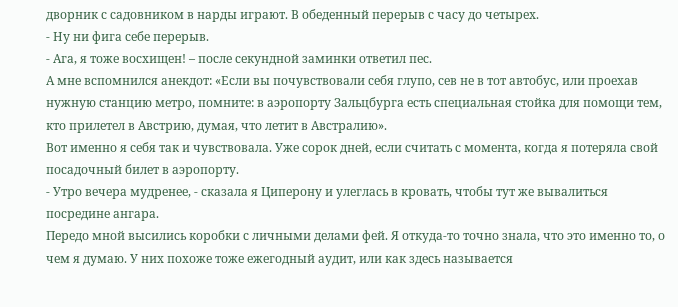дворник с садовником в нарды играют. В обеденный перерыв с часу до четырех.
- Ну ни фига себе перерыв.
- Ага, я тоже восхищен! – после секундной заминки ответил пес.
А мне вспомнился анекдот: «Если вы почувствовали себя глупо, сев не в тот автобус, или проехав нужную станцию метро, помните: в аэропорту Зальцбурга есть специальная стойка для помощи тем, кто прилетел в Австрию, думая, что летит в Австралию».
Вот именно я себя так и чувствовала. Уже сорок дней, если считать с момента, когда я потеряла свой посадочный билет в аэропорту.
- Утро вечера мудренее, - сказала я Циперону и улеглась в кровать, чтобы тут же вывалиться посредине ангара.
Передо мной высились коробки с личными делами фей. Я откуда-то точно знала, что это именно то, о чем я думаю. У них похоже тоже ежегодный аудит, или как здесь называется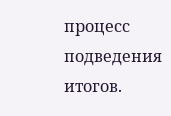процесс подведения итогов.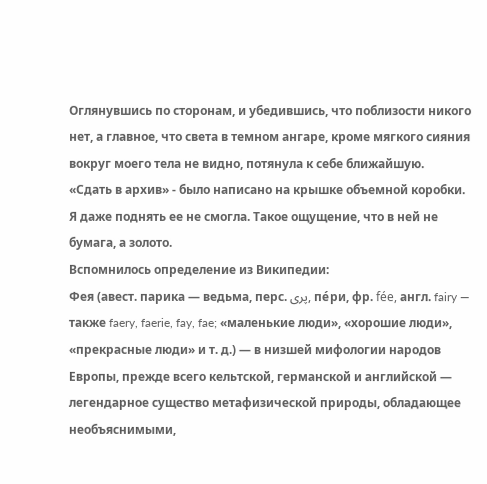Оглянувшись по сторонам, и убедившись, что поблизости никого нет, а главное, что света в темном ангаре, кроме мягкого сияния вокруг моего тела не видно, потянула к себе ближайшую.
«Сдать в архив» - было написано на крышке объемной коробки. Я даже поднять ее не смогла. Такое ощущение, что в ней не бумага, а золото.
Вспомнилось определение из Википедии:
Фея (авест. парика — ведьма, перс. پری, пе́ри, фр. fée, англ. fairy — также faery, faerie, fay, fae; «маленькие люди», «хорошие люди», «прекрасные люди» и т. д.) — в низшей мифологии народов Европы, прежде всего кельтской, германской и английской — легендарное существо метафизической природы, обладающее необъяснимыми,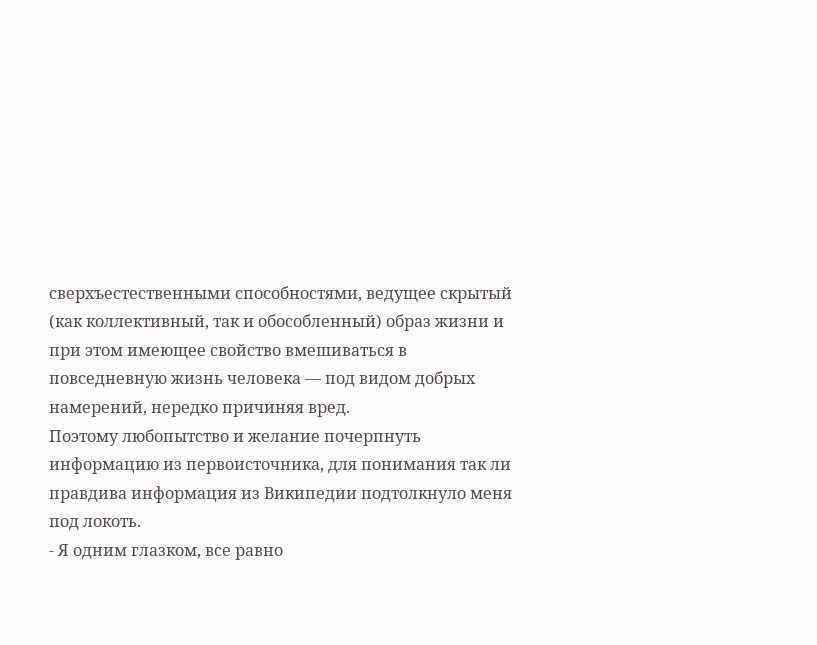сверхъестественными способностями, ведущее скрытый (как коллективный, так и обособленный) образ жизни и при этом имеющее свойство вмешиваться в повседневную жизнь человека — под видом добрых намерений, нередко причиняя вред.
Поэтому любопытство и желание почерпнуть информацию из первоисточника, для понимания так ли правдива информация из Википедии подтолкнуло меня под локоть.
- Я одним глазком, все равно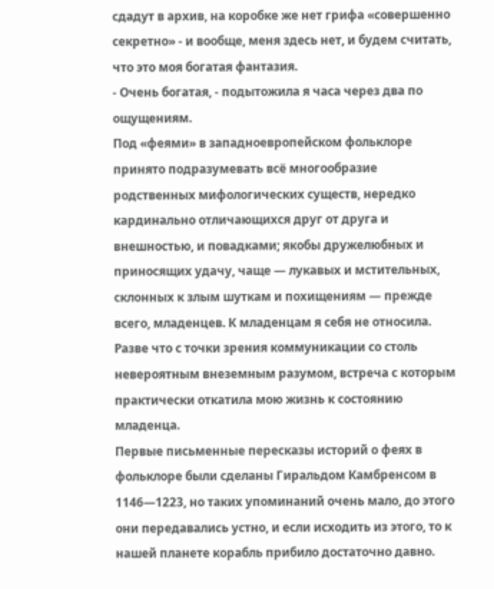сдадут в архив, на коробке же нет грифа «совершенно секретно» - и вообще, меня здесь нет, и будем считать, что это моя богатая фантазия.
- Очень богатая, - подытожила я часа через два по ощущениям.
Под «феями» в западноевропейском фольклоре принято подразумевать всё многообразие родственных мифологических существ, нередко кардинально отличающихся друг от друга и внешностью, и повадками; якобы дружелюбных и приносящих удачу, чаще — лукавых и мстительных, склонных к злым шуткам и похищениям — прежде всего, младенцев. К младенцам я себя не относила. Разве что с точки зрения коммуникации со столь невероятным внеземным разумом, встреча с которым практически откатила мою жизнь к состоянию младенца.
Первые письменные пересказы историй о феях в фольклоре были сделаны Гиральдом Камбренсом в 1146—1223, но таких упоминаний очень мало, до этого они передавались устно, и если исходить из этого, то к нашей планете корабль прибило достаточно давно.